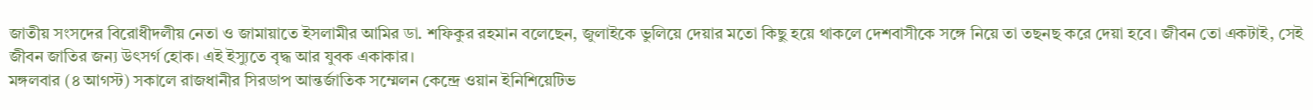জাতীয় সংসদের বিরোধীদলীয় নেতা ও জামায়াতে ইসলামীর আমির ডা. শফিকুর রহমান বলেছেন, জুলাইকে ভুলিয়ে দেয়ার মতো কিছু হয়ে থাকলে দেশবাসীকে সঙ্গে নিয়ে তা তছনছ করে দেয়া হবে। জীবন তো একটাই, সেই জীবন জাতির জন্য উৎসর্গ হোক। এই ইস্যুতে বৃদ্ধ আর যুবক একাকার।
মঙ্গলবার (৪ আগস্ট) সকালে রাজধানীর সিরডাপ আন্তর্জাতিক সম্মেলন কেন্দ্রে ওয়ান ইনিশিয়েটিভ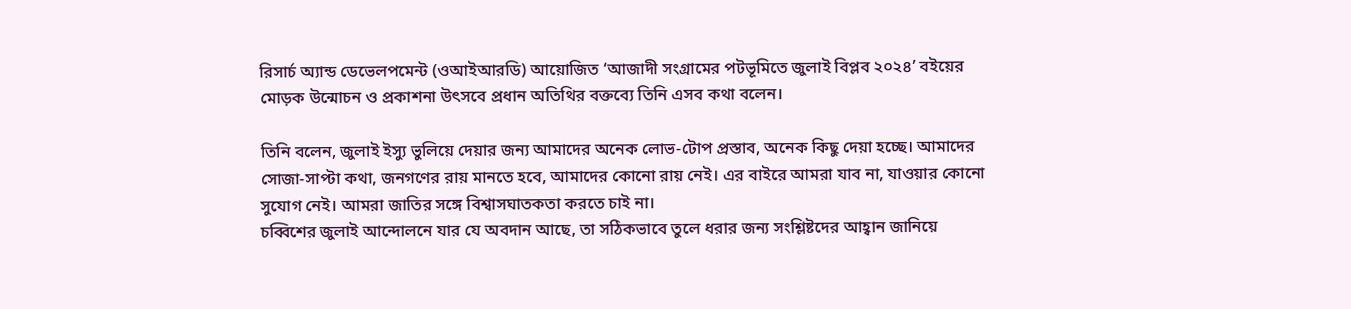রিসার্চ অ্যান্ড ডেভেলপমেন্ট (ওআইআরডি) আয়োজিত ‘আজাদী সংগ্রামের পটভূমিতে জুলাই বিপ্লব ২০২৪’ বইয়ের মোড়ক উন্মোচন ও প্রকাশনা উৎসবে প্রধান অতিথির বক্তব্যে তিনি এসব কথা বলেন।

তিনি বলেন, জুলাই ইস্যু ভুলিয়ে দেয়ার জন্য আমাদের অনেক লোভ-টোপ প্রস্তাব, অনেক কিছু দেয়া হচ্ছে। আমাদের সোজা-সাপ্টা কথা, জনগণের রায় মানতে হবে, আমাদের কোনো রায় নেই। এর বাইরে আমরা যাব না, যাওয়ার কোনো সুযোগ নেই। আমরা জাতির সঙ্গে বিশ্বাসঘাতকতা করতে চাই না।
চব্বিশের জুলাই আন্দোলনে যার যে অবদান আছে, তা সঠিকভাবে তুলে ধরার জন্য সংশ্লিষ্টদের আহ্বান জানিয়ে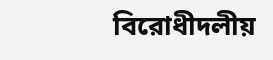বিরোধীদলীয়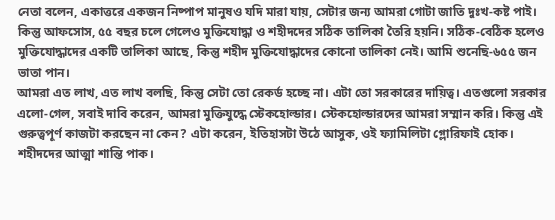নেতা বলেন, একাত্তরে একজন নিষ্পাপ মানুষও যদি মারা যায়, সেটার জন্য আমরা গোটা জাতি দুঃখ-কষ্ট পাই। কিন্তু আফসোস, ৫৫ বছর চলে গেলেও মুক্তিযোদ্ধা ও শহীদদের সঠিক তালিকা তৈরি হয়নি। সঠিক-বেঠিক হলেও মুক্তিযোদ্ধাদের একটি তালিকা আছে, কিন্তু শহীদ মুক্তিযোদ্ধাদের কোনো তালিকা নেই। আমি শুনেছি-৬৫৫ জন ভাতা পান।
আমরা এত লাখ, এত লাখ বলছি, কিন্তু সেটা তো রেকর্ড হচ্ছে না। এটা তো সরকারের দায়িত্ব। এতগুলো সরকার এলো-গেল, সবাই দাবি করেন, আমরা মুক্তিযুদ্ধে স্টেকহোল্ডার। স্টেকহোল্ডারদের আমরা সম্মান করি। কিন্তু এই গুরুত্বপূর্ণ কাজটা করছেন না কেন? এটা করেন, ইতিহাসটা উঠে আসুক, ওই ফ্যামিলিটা গ্লোরিফাই হোক। শহীদদের আত্মা শান্তি পাক।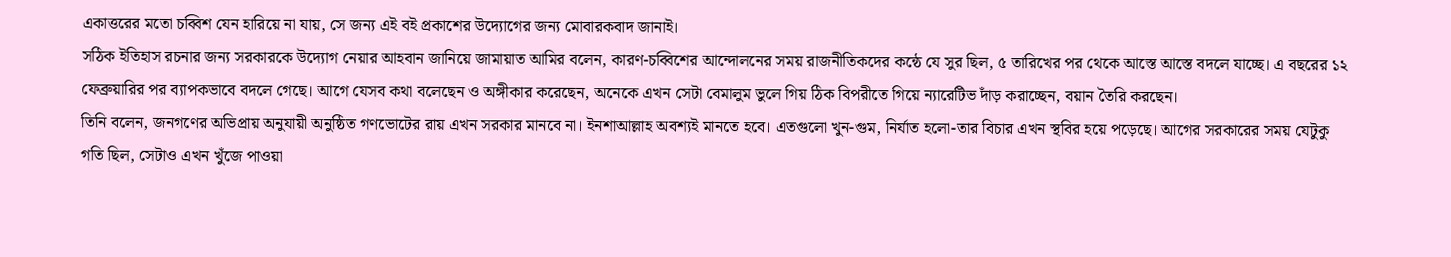একাত্তরের মতো চব্বিশ যেন হারিয়ে না যায়, সে জন্য এই বই প্রকাশের উদ্যোগের জন্য মোবারকবাদ জানাই।
সঠিক ইতিহাস রচনার জন্য সরকারকে উদ্যোগ নেয়ার আহবান জানিয়ে জামায়াত আমির বলেন, কারণ-চব্বিশের আন্দোলনের সময় রাজনীতিকদের কন্ঠে যে সুর ছিল, ৫ তারিখের পর থেকে আস্তে আস্তে বদলে যাচ্ছে। এ বছরের ১২ ফেব্রুয়ারির পর ব্যাপকভাবে বদলে গেছে। আগে যেসব কথা বলেছেন ও অঙ্গীকার করেছেন, অনেকে এখন সেটা বেমালুম ভুলে গিয় ঠিক বিপরীতে গিয়ে ন্যারেটিভ দাঁড় করাচ্ছেন, বয়ান তৈরি করছেন।
তিনি বলেন, জনগণের অভিপ্রায় অনুযায়ী অনুষ্ঠিত গণভোটের রায় এখন সরকার মানবে না। ইনশাআল্লাহ অবশ্যই মানতে হবে। এতগুলো খুন-গুম, নির্যাত হলো-তার বিচার এখন স্থবির হয়ে পড়েছে। আগের সরকারের সময় যেটুকু গতি ছিল, সেটাও এখন খুঁজে পাওয়া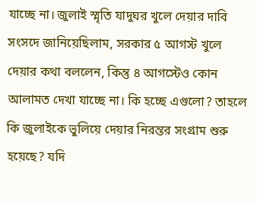যাচ্ছে না। জুলাই স্মৃতি যাদুঘর খুলে দেয়ার দাবি সংসদে জানিয়েছিলাম, সরকার ৫ আগস্ট খুলে দেয়ার কথা বললেন, কিন্তু ৪ আগস্টেও কোন আলামত দেখা যাচ্ছে না। কি হচ্ছে এগুলো? তাহলে কি জুলাইকে ভুলিয়ে দেয়ার নিরন্তর সংগ্রাম শুরু হয়েছে? যদি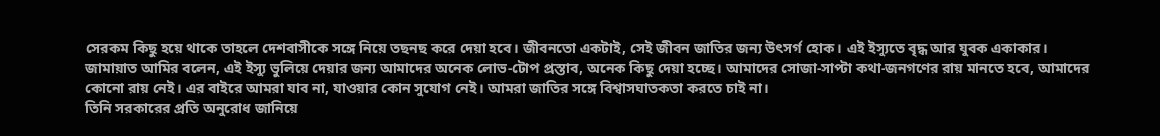সেরকম কিছু হয়ে থাকে তাহলে দেশবাসীকে সঙ্গে নিয়ে তছনছ করে দেয়া হবে। জীবনতো একটাই, সেই জীবন জাতির জন্য উৎসর্গ হোক। এই ইস্যুতে বৃদ্ধ আর যুবক একাকার।
জামায়াত আমির বলেন, এই ইস্যু ভুলিয়ে দেয়ার জন্য আমাদের অনেক লোভ-টোপ প্রস্তাব, অনেক কিছু দেয়া হচ্ছে। আমাদের সোজা-সাপ্টা কথা-জনগণের রায় মানতে হবে, আমাদের কোনো রায় নেই। এর বাইরে আমরা যাব না, যাওয়ার কোন সুযোগ নেই। আমরা জাতির সঙ্গে বিশ্বাসঘাতকতা করতে চাই না।
তিনি সরকারের প্রতি অনুরোধ জানিয়ে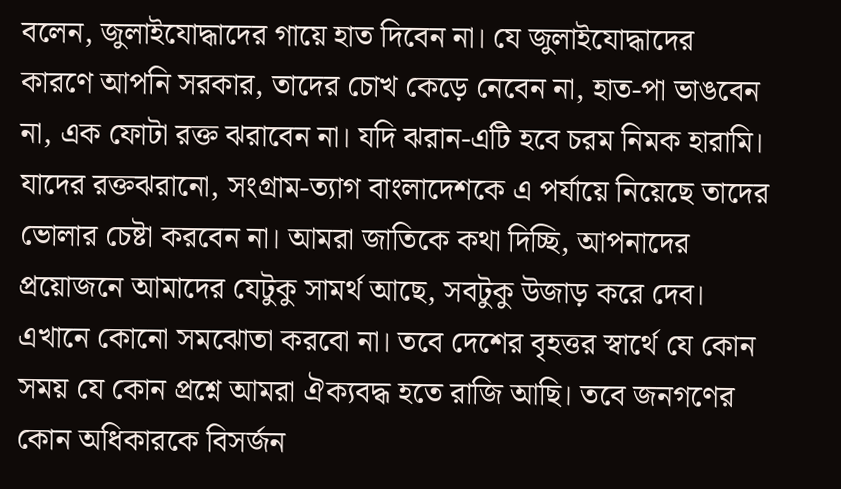বলেন, জুলাইযোদ্ধাদের গায়ে হাত দিবেন না। যে জুলাইযোদ্ধাদের কারণে আপনি সরকার, তাদের চোখ কেড়ে নেবেন না, হাত-পা ভাঙবেন না, এক ফোটা রক্ত ঝরাবেন না। যদি ঝরান-এটি হবে চরম নিমক হারামি। যাদের রক্তঝরানো, সংগ্রাম-ত্যাগ বাংলাদেশকে এ পর্যায়ে নিয়েছে তাদের ভোলার চেষ্টা করবেন না। আমরা জাতিকে কথা দিচ্ছি, আপনাদের প্রয়োজনে আমাদের যেটুকু সামর্থ আছে, সবটুকু উজাড় করে দেব। এখানে কোনো সমঝোতা করবো না। তবে দেশের বৃহত্তর স্বার্থে যে কোন সময় যে কোন প্রশ্নে আমরা ঐক্যবদ্ধ হতে রাজি আছি। তবে জনগণের কোন অধিকারকে বিসর্জন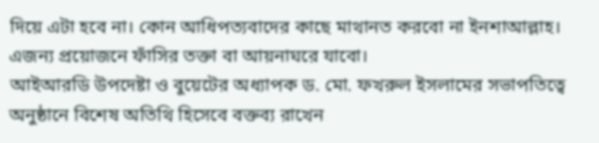দিয়ে এটা হবে না। কোন আধিপত্যবাদের কাছে মাথানত করবো না ইনশাআল্লাহ। এজন্য প্রয়োজনে ফাঁসির তক্তা বা আয়নাঘরে যাবো।
আইআরডি উপদেষ্টা ও বুয়েটের অধ্যাপক ড. মো. ফখরুল ইসলামের সভাপতিত্বে অনুষ্ঠানে বিশেষ অতিথি হিসেবে বক্তব্য রাখেন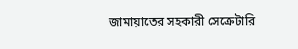জামায়াতের সহকারী সেক্রেটারি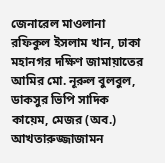জেনারেল মাওলানা রফিকুল ইসলাম খান, ঢাকা মহানগর দক্ষিণ জামায়াতের আমির মো. নূরুল বুলবুল, ডাকসুর ভিপি সাদিক কায়েম, মেজর (অব.) আখতারুজ্জাজামন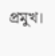প্রমুখ।